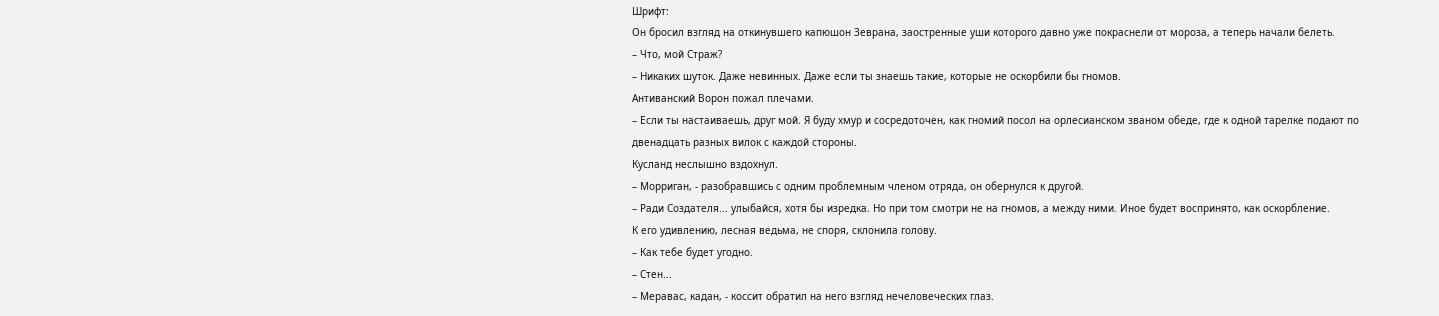Шрифт:
Он бросил взгляд на откинувшего капюшон Зеврана, заостренные уши которого давно уже покраснели от мороза, а теперь начали белеть.
– Что, мой Страж?
– Никаких шуток. Даже невинных. Даже если ты знаешь такие, которые не оскорбили бы гномов.
Антиванский Ворон пожал плечами.
– Если ты настаиваешь, друг мой. Я буду хмур и сосредоточен, как гномий посол на орлесианском званом обеде, где к одной тарелке подают по двенадцать разных вилок с каждой стороны.
Кусланд неслышно вздохнул.
– Морриган, - разобравшись с одним проблемным членом отряда, он обернулся к другой.
– Ради Создателя... улыбайся, хотя бы изредка. Но при том смотри не на гномов, а между ними. Иное будет воспринято, как оскорбление.
К его удивлению, лесная ведьма, не споря, склонила голову.
– Как тебе будет угодно.
– Стен...
– Меравас, кадан, - коссит обратил на него взгляд нечеловеческих глаз.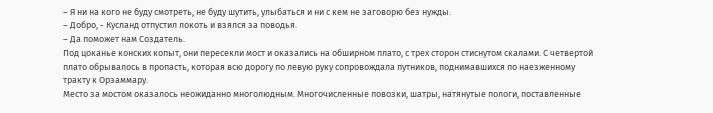– Я ни на кого не буду смотреть, не буду шутить, улыбаться и ни с кем не заговорю без нужды.
– Добро, - Кусланд отпустил локоть и взялся за поводья.
– Да поможет нам Создатель.
Под цоканье конских копыт, они пересекли мост и оказались на обширном плато, с трех сторон стиснутом скалами. С четвертой плато обрывалось в пропасть, которая всю дорогу по левую руку сопровождала путников, поднимавшихся по наезженному тракту к Орзаммару.
Место за мостом оказалось неожиданно многолюдным. Многочисленные повозки, шатры, натянутые пологи, поставленные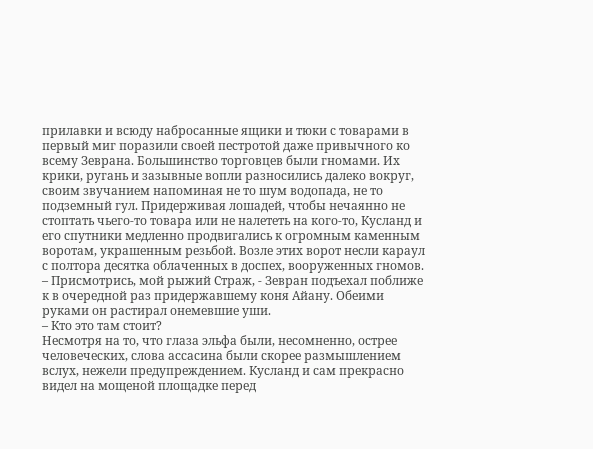прилавки и всюду набросанные ящики и тюки с товарами в первый миг поразили своей пестротой даже привычного ко всему Зеврана. Большинство торговцев были гномами. Их крики, ругань и зазывные вопли разносились далеко вокруг, своим звучанием напоминая не то шум водопада, не то подземный гул. Придерживая лошадей, чтобы нечаянно не стоптать чьего-то товара или не налететь на кого-то, Кусланд и его спутники медленно продвигались к огромным каменным воротам, украшенным резьбой. Возле этих ворот несли караул с полтора десятка облаченных в доспех, вооруженных гномов.
– Присмотрись, мой рыжий Страж, - Зевран подъехал поближе к в очередной раз придержавшему коня Айану. Обеими руками он растирал онемевшие уши.
– Кто это там стоит?
Несмотря на то, что глаза эльфа были, несомненно, острее человеческих, слова ассасина были скорее размышлением вслух, нежели предупреждением. Кусланд и сам прекрасно видел на мощеной площадке перед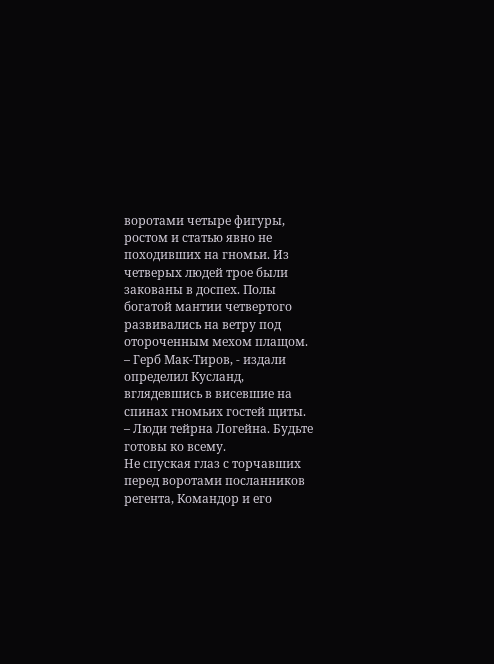воротами четыре фигуры, ростом и статью явно не походивших на гномьи. Из четверых людей трое были закованы в доспех. Полы богатой мантии четвертого развивались на ветру под отороченным мехом плащом.
– Герб Мак-Тиров, - издали определил Кусланд, вглядевшись в висевшие на спинах гномьих гостей щиты.
– Люди тейрна Логейна. Будьте готовы ко всему.
Не спуская глаз с торчавших перед воротами посланников регента, Командор и его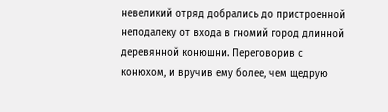невеликий отряд добрались до пристроенной неподалеку от входа в гномий город длинной деревянной конюшни. Переговорив с конюхом, и вручив ему более, чем щедрую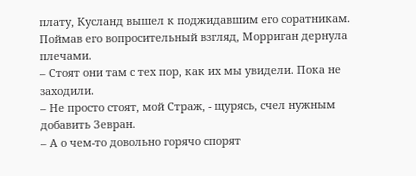плату, Кусланд вышел к поджидавшим его соратникам. Поймав его вопросительный взгляд, Морриган дернула плечами.
– Стоят они там с тех пор, как их мы увидели. Пока не заходили.
– Не просто стоят, мой Страж, - щурясь, счел нужным добавить Зевран.
– А о чем-то довольно горячо спорят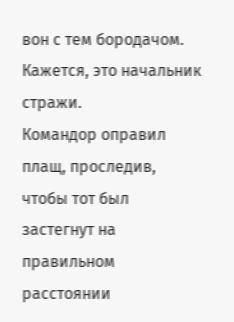вон с тем бородачом. Кажется, это начальник стражи.
Командор оправил плащ, проследив, чтобы тот был застегнут на правильном расстоянии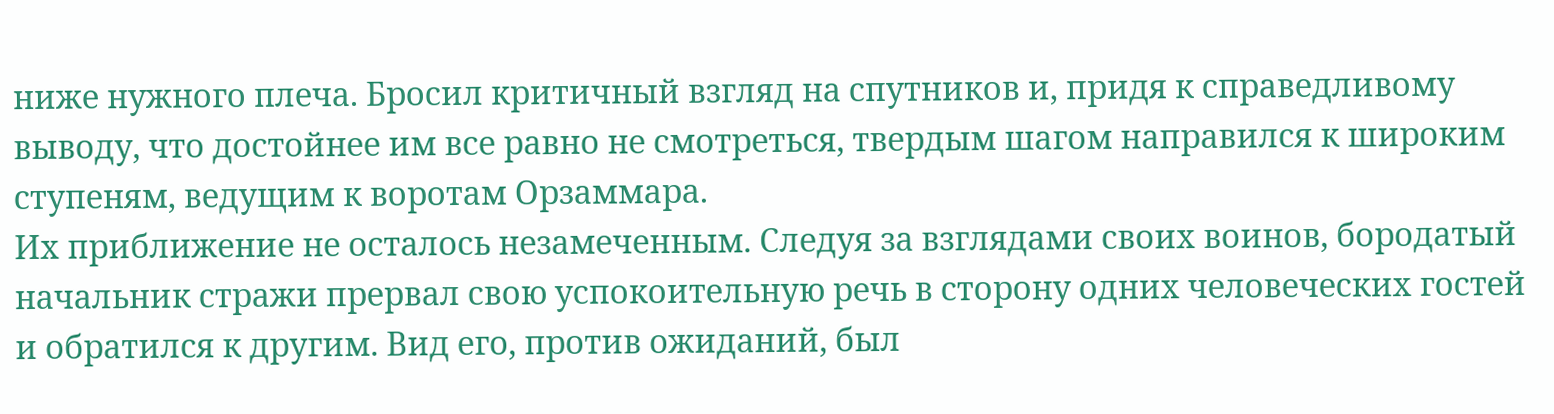ниже нужного плеча. Бросил критичный взгляд на спутников и, придя к справедливому выводу, что достойнее им все равно не смотреться, твердым шагом направился к широким ступеням, ведущим к воротам Орзаммара.
Их приближение не осталось незамеченным. Следуя за взглядами своих воинов, бородатый начальник стражи прервал свою успокоительную речь в сторону одних человеческих гостей и обратился к другим. Вид его, против ожиданий, был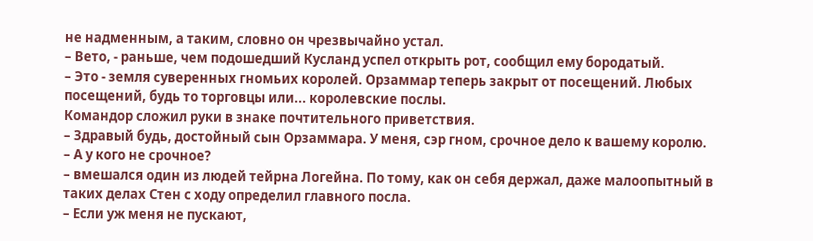не надменным, а таким, словно он чрезвычайно устал.
– Вето, - раньше, чем подошедший Кусланд успел открыть рот, сообщил ему бородатый.
– Это - земля суверенных гномьих королей. Орзаммар теперь закрыт от посещений. Любых посещений, будь то торговцы или... королевские послы.
Командор сложил руки в знаке почтительного приветствия.
– Здравый будь, достойный сын Орзаммара. У меня, сэр гном, срочное дело к вашему королю.
– А у кого не срочное?
– вмешался один из людей тейрна Логейна. По тому, как он себя держал, даже малоопытный в таких делах Стен с ходу определил главного посла.
– Если уж меня не пускают,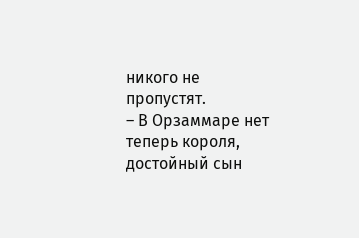никого не пропустят.
– В Орзаммаре нет теперь короля, достойный сын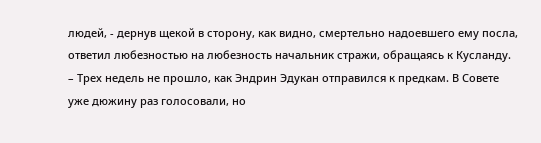людей, - дернув щекой в сторону, как видно, смертельно надоевшего ему посла, ответил любезностью на любезность начальник стражи, обращаясь к Кусланду.
– Трех недель не прошло, как Эндрин Эдукан отправился к предкам. В Совете уже дюжину раз голосовали, но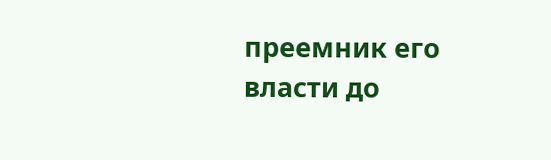преемник его власти до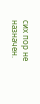сих пор не назначен.